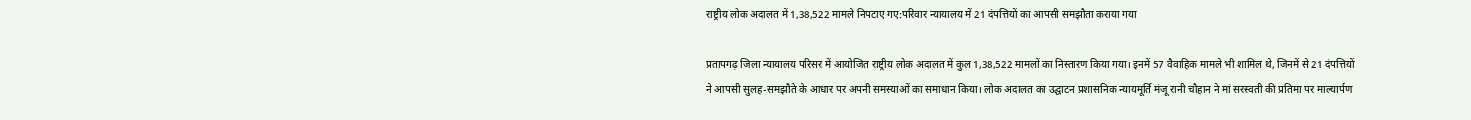राष्ट्रीय लोक अदालत में 1,38,522 मामले निपटाए गए:परिवार न्यायालय में 21 दंपत्तियों का आपसी समझौता कराया गया

प्रतापगढ़ जिला न्यायालय परिसर में आयोजित राष्ट्रीय लोक अदालत में कुल 1,38,522 मामलों का निस्तारण किया गया। इनमें 57 वैवाहिक मामले भी शामिल थे, जिनमें से 21 दंपत्तियों ने आपसी सुलह-समझौते के आधार पर अपनी समस्याओं का समाधान किया। लोक अदालत का उद्घाटन प्रशासनिक न्यायमूर्ति मंजू रानी चौहान ने मां सरस्वती की प्रतिमा पर माल्यार्पण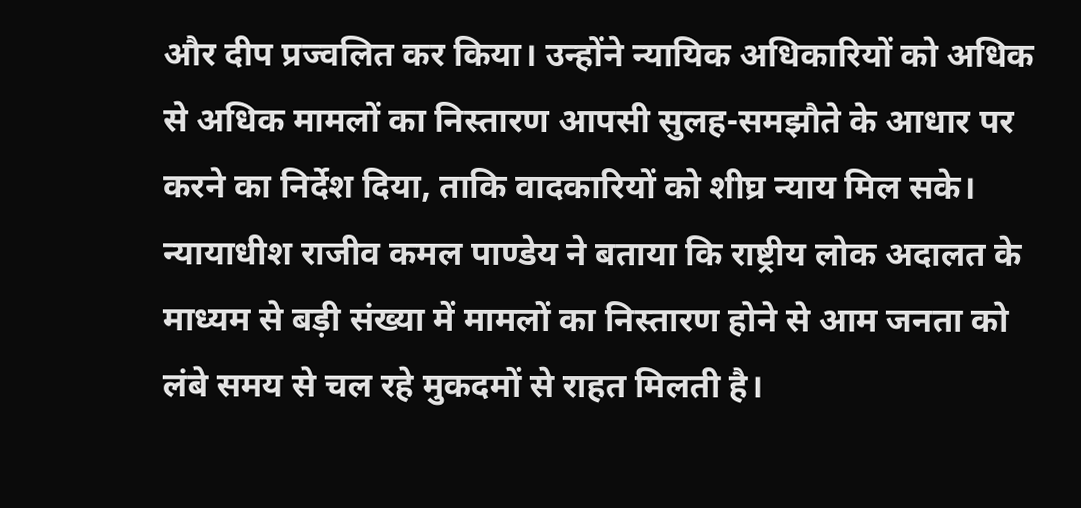और दीप प्रज्वलित कर किया। उन्होंने न्यायिक अधिकारियों को अधिक से अधिक मामलों का निस्तारण आपसी सुलह-समझौते के आधार पर करने का निर्देश दिया, ताकि वादकारियों को शीघ्र न्याय मिल सके। न्यायाधीश राजीव कमल पाण्डेय ने बताया कि राष्ट्रीय लोक अदालत के माध्यम से बड़ी संख्या में मामलों का निस्तारण होने से आम जनता को लंबे समय से चल रहे मुकदमों से राहत मिलती है।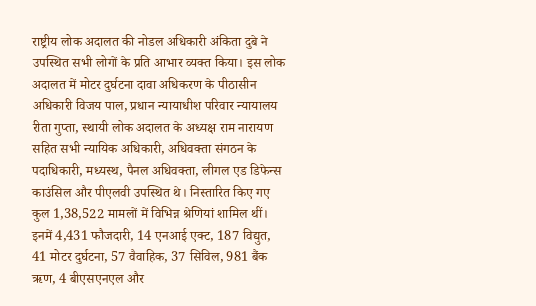राष्ट्रीय लोक अदालत की नोडल अधिकारी अंकिता दुबे ने उपस्थित सभी लोगों के प्रति आभार व्यक्त किया। इस लोक अदालत में मोटर दुर्घटना दावा अधिकरण के पीठासीन अधिकारी विजय पाल, प्रधान न्यायाधीश परिवार न्यायालय रीता गुप्ता, स्थायी लोक अदालत के अध्यक्ष राम नारायण सहित सभी न्यायिक अधिकारी, अधिवक्ता संगठन के पदाधिकारी, मध्यस्थ, पैनल अधिवक्ता, लीगल एड डिफेन्स काउंसिल और पीएलवी उपस्थित थे। निस्तारित किए गए कुल 1,38,522 मामलों में विभिन्न श्रेणियां शामिल थीं। इनमें 4,431 फौजदारी, 14 एनआई एक्ट, 187 विद्युत, 41 मोटर दुर्घटना, 57 वैवाहिक, 37 सिविल, 981 बैंक ऋण, 4 बीएसएनएल और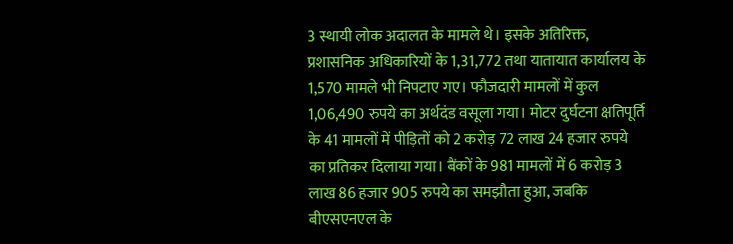3 स्थायी लोक अदालत के मामले थे। इसके अतिरिक्त, प्रशासनिक अधिकारियों के 1,31,772 तथा यातायात कार्यालय के 1,570 मामले भी निपटाए गए। फौजदारी मामलों में कुल 1,06,490 रुपये का अर्थदंड वसूला गया। मोटर दुर्घटना क्षतिपूर्ति के 41 मामलों में पीड़ितों को 2 करोड़ 72 लाख 24 हजार रुपये का प्रतिकर दिलाया गया। बैंकों के 981 मामलों में 6 करोड़ 3 लाख 86 हजार 905 रुपये का समझौता हुआ, जबकि बीएसएनएल के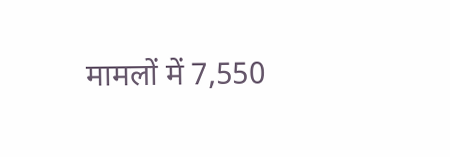मामलों में 7,550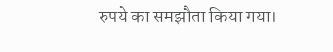रुपये का समझौता किया गया।